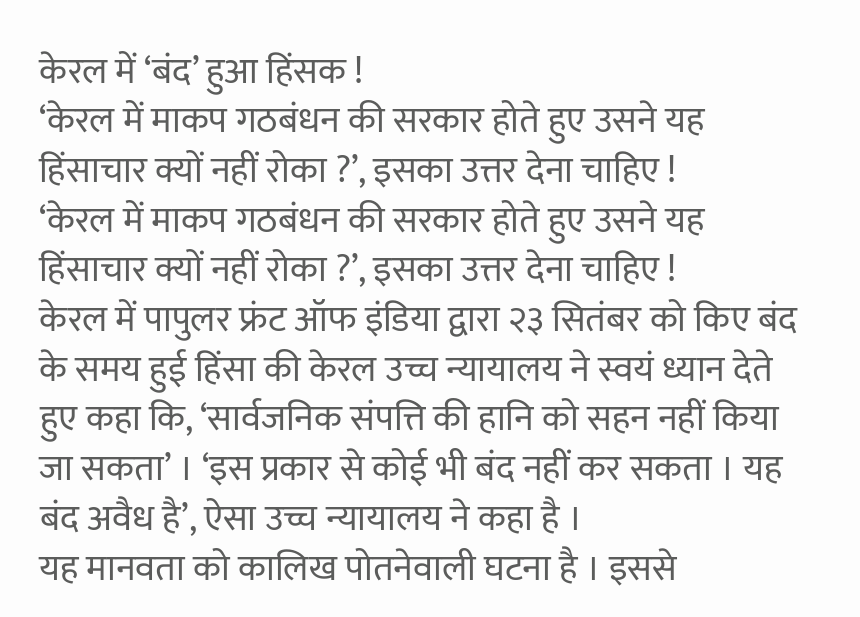केरल में ‘बंद’ हुआ हिंसक !
‘केरल में माकप गठबंधन की सरकार होते हुए उसने यह हिंसाचार क्यों नहीं रोका ?’, इसका उत्तर देना चाहिए !
‘केरल में माकप गठबंधन की सरकार होते हुए उसने यह हिंसाचार क्यों नहीं रोका ?’, इसका उत्तर देना चाहिए !
केरल में पापुलर फ्रंट ऑफ इंडिया द्वारा २३ सितंबर को किए बंद के समय हुई हिंसा की केरल उच्च न्यायालय ने स्वयं ध्यान देते हुए कहा कि, ‘सार्वजनिक संपत्ति की हानि को सहन नहीं किया जा सकता’ । ‘इस प्रकार से कोई भी बंद नहीं कर सकता । यह बंद अवैध है’, ऐसा उच्च न्यायालय ने कहा है ।
यह मानवता को कालिख पोतनेवाली घटना है । इससे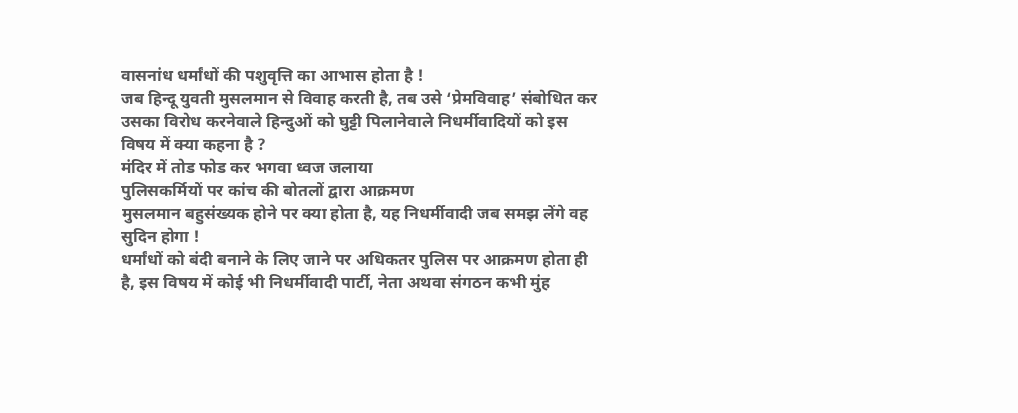वासनांध धर्मांधों की पशुवृत्ति का आभास होता है !
जब हिन्दू युवती मुसलमान से विवाह करती है, तब उसे ‘प्रेमविवाह’ संबोधित कर उसका विरोध करनेवाले हिन्दुओं को घुट्टी पिलानेवाले निधर्मीवादियों को इस विषय में क्या कहना है ?
मंदिर में तोड फोड कर भगवा ध्वज जलाया
पुलिसकर्मियों पर कांच की बोतलों द्वारा आक्रमण
मुसलमान बहुसंख्यक होने पर क्या होता है, यह निधर्मीवादी जब समझ लेंगे वह सुदिन होगा !
धर्मांधों को बंदी बनाने के लिए जाने पर अधिकतर पुलिस पर आक्रमण होता ही है, इस विषय में कोई भी निधर्मीवादी पार्टी, नेता अथवा संगठन कभी मुंह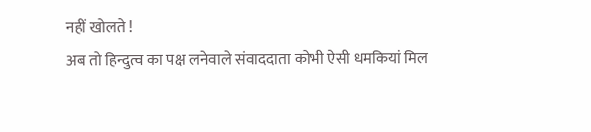नहीं खोलते !
अब तो हिन्दुत्व का पक्ष लनेवाले संवाददाता कोभी ऐसी धमकियां मिल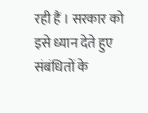रही हैं । सरकार को इसे ध्यान देते हुए संबंधितों के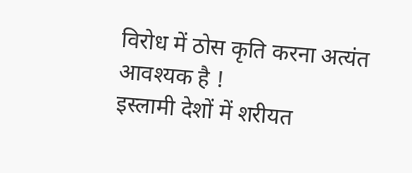विरोध में ठोस कृति करना अत्यंत आवश्यक है !
इस्लामी देशों में शरीयत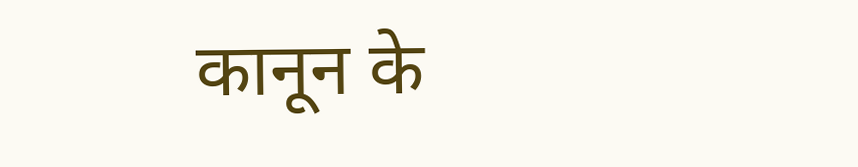कानून के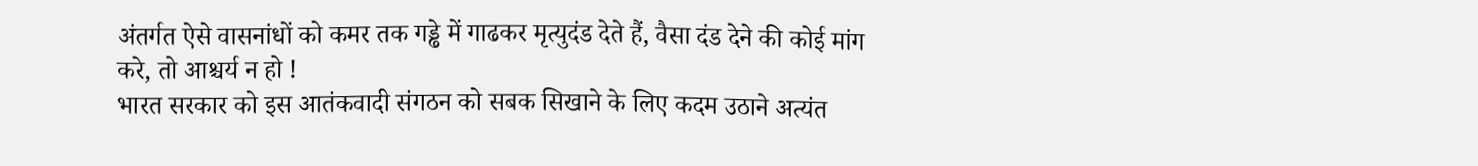अंतर्गत ऐसे वासनांधों को कमर तक गड्ढे में गाढकर मृत्युदंड देते हैं, वैसा दंड देने की कोई मांग करे, तो आश्चर्य न हो !
भारत सरकार को इस आतंकवादी संगठन को सबक सिखाने के लिए कदम उठाने अत्यंत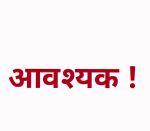आवश्यक !